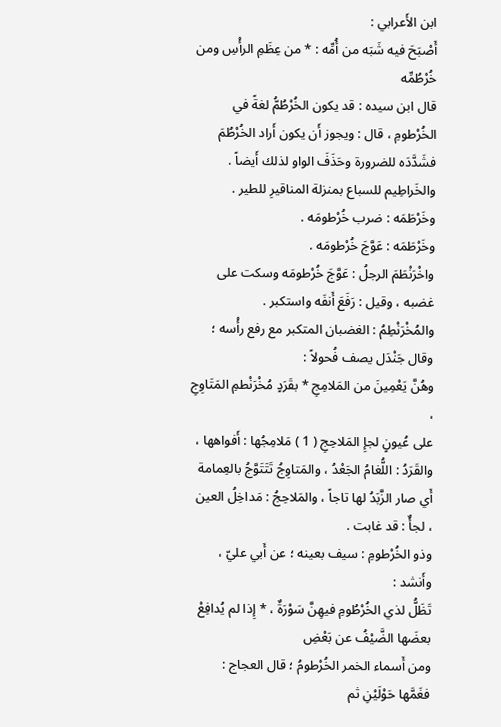ابن الأَعرابي :
أَصْبَحَ فيه شَبَه من أُمِّه : * من عِظَمِ الرأْسِ ومن خُرْطُمِّه
قال ابن سيده : قد يكون الخُرْطُمُّ لغةً في الخُرْطومِ ، قال : ويجوز أَن يكون أَراد الخُرْطُمَ فشَدَّدَه للضرورة وحَذَفَ الواو لذلك أَيضاً .
والخَراطِيم للسباع بمنزلة المناقيرِ للطير .
وخَرْطَمَه : ضرب خُرْطومَه .
وخَرْطَمَه : عَوَّجَ خُرْطومَه .
واخْرَنْطَمَ الرجلُ : عَوَّجَ خُرْطومَه وسكت على غضبه ، وقيل : رَفَعَ أَنفَه واستكبر .
والمُخْرَنْطِمُ : الغضبان المتكبر مع رفع رأْسه ؛ وقال جَنْدَل يصف فُحولاً :
وهُنَّ يَعْمِينَ من المَلامِجِ * بقَرَدٍ مُخْرَنْطمِ المَتَاوِجِ ،
على عُيونٍ لجإِ المَلاحِجِ ( 1 ) مَلامِجُها : أَفواهها ، والقَرَدُ : اللُّغامُ الجَعْدُ ، والمَتاوِجُ تَتَتَوَّجُ بالعِمامة أَي صار الزَّبَدُ لها تاجاً ، والمَلاحِجُ : مَداخِلُ العين ، لجأٌ : قد غابت .
وذو الخُرْطومِ : سيف بعينه ؛ عن أَبي عليّ ، وأَنشد :
تَظَلُّ لذي الخُرْطُومِ فيهِنَّ سَوْرَةٌ ، * إِذا لم يُدافِعْ بعضَها الضَّيْفُ عن بَعْضِ
ومن أَسماء الخمر الخُرْطومُ ؛ قال العجاج :
فغَمَّها حَوْلَيْنِ ثم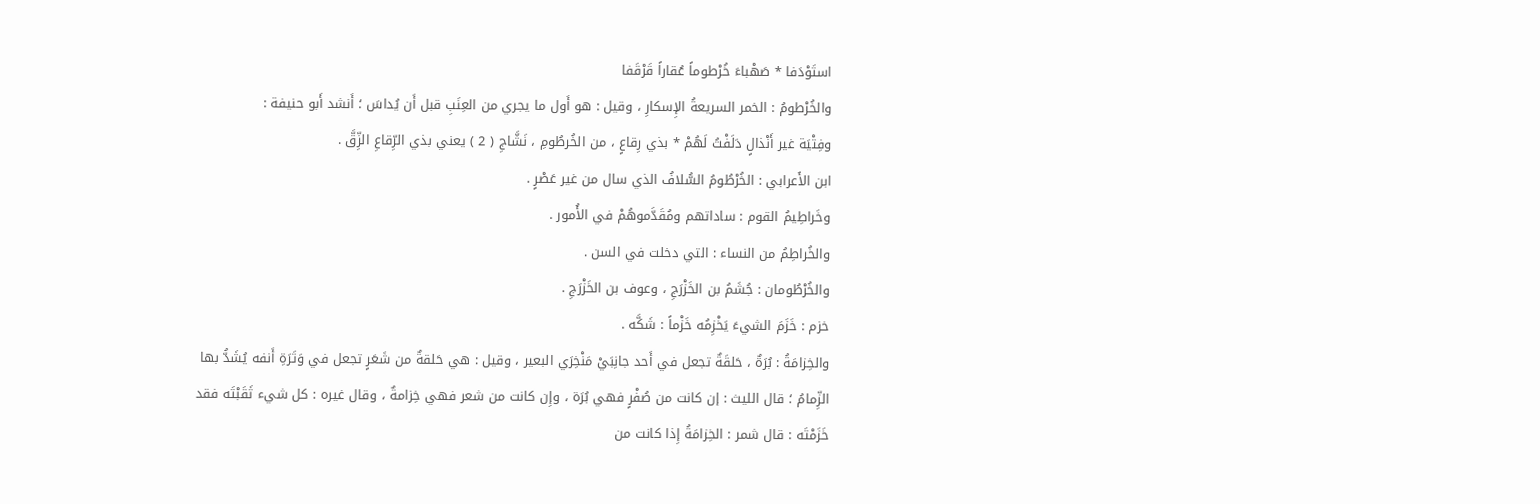استَوْدَفا * صَهْباءَ خُرْطوماً عُقاراً قَرْقَفا
والخُرْطومُ : الخمر السريعةُ الإِسكارِ ، وقيل : هو أَول ما يجري من العِنَبِ قبل أَن يُداسَ ؛ أَنشد أَبو حنيفة :
وفِتْيَة غير أَنْذالٍ دَلَفْتُ لَهُمْ * بذي رِقاعٍ ، من الخُرطُومِ ، نَشَّاجِ ( 2 ) يعني بذي الرِّقاعِ الزِّقَّ .
ابن الأَعرابي : الخُرْطُومُ السُّلافُ الذي سال من غير عَصْرٍ .
وخَراطِيمُ القوم : ساداتهم ومُقَدَّموهُمْ في الأُمور .
والخُراطِمُ من النساء : التي دخلت في السن .
والخُرْطُومان : جُشَمُ بن الخَزْرَجِ ، وعوف بن الخَزْرَجِ .
خزم : خَزَمَ الشيءَ يَخْزِمُه خَزْماً : شَكَّه .
والخِزامَةُ : بُرَةٌ ، حَلقَةٌ تجعل في أَحد جانِبَيْ مَنْخِرَي البعير ، وقيل : هي حَلقةٌ من شَعَرٍ تجعل في وَتَرَةِ أَنفه يُشَدُّ بها الزِّمامُ ؛ قال الليث : إن كانت من صُفْرٍ فهي بُرَة ، وإِن كانت من شعر فهي خِزامةٌ ، وقال غيره : كل شيء ثَقَبْتَه فقد خَزَمْتَه : قال شمر : الخِزامَةُ إِذا كانت من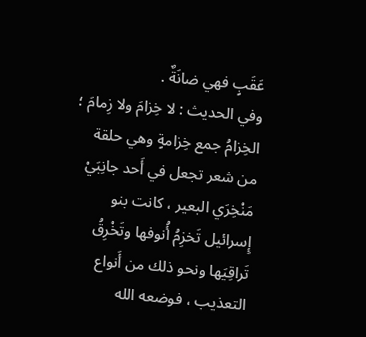عَقَبٍ فهي ضانَةٌ .
وفي الحديث : لا خِزامَ ولا زِمامَ ؛ الخِزامُ جمع خِزامةٍ وهي حلقة من شعر تجعل في أَحد جانِبَيْ مَنْخِرَي البعير ، كانت بنو إِسرائيل تَخزِمُ أُنوفها وتَخْرِقُ تَراقِيَها ونحو ذلك من أَنواع التعذيب ، فوضعه الله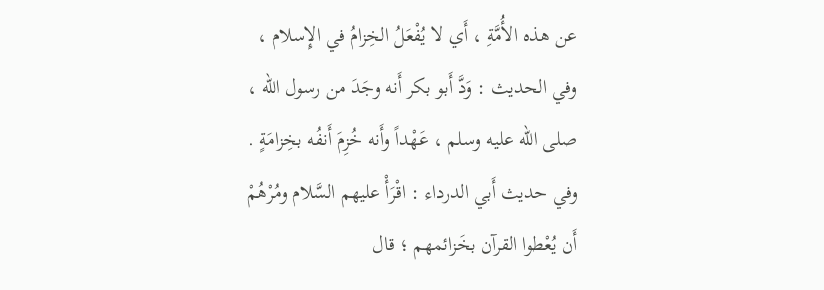عن هذه الأُمَّةِ ، أَي لا يُفْعَلُ الخِزامُ في الإِسلام ، وفي الحديث : وَدَّ أَبو بكر أَنه وجَدَ من رسول الله ، صلى الله عليه وسلم ، عَهْداً وأَنه خُزِمَ أَنفُه بخِزامَةٍ .
وفي حديث أَبي الدرداء : اقْرَأْ عليهم السَّلام ومُرْهُمْ أَن يُعْطوا القرآن بخَزائمهم ؛ قال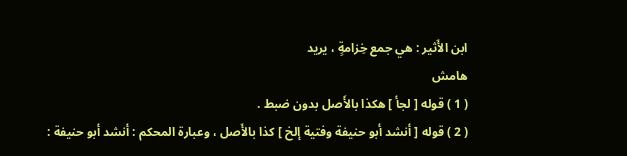ابن الأَثير : هي جمع خِزامةٍ ، يريد
هامش
( 1 ) قوله [ لجأ ] هكذا بالأَصل بدون ضبط .
( 2 ) قوله [ أنشد أبو حنيفة وفتية إلخ ] كذا بالأَصل ، وعبارة المحكم : أنشد أبو حنيفة :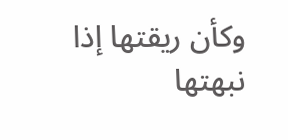وكأن ريقتها إذا نبهتها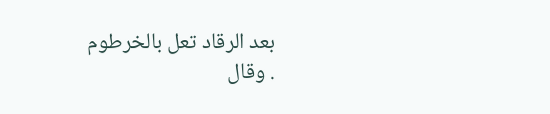بعد الرقاد تعل بالخرطوم
. وقال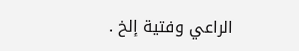الراعي وفتية إلخ .